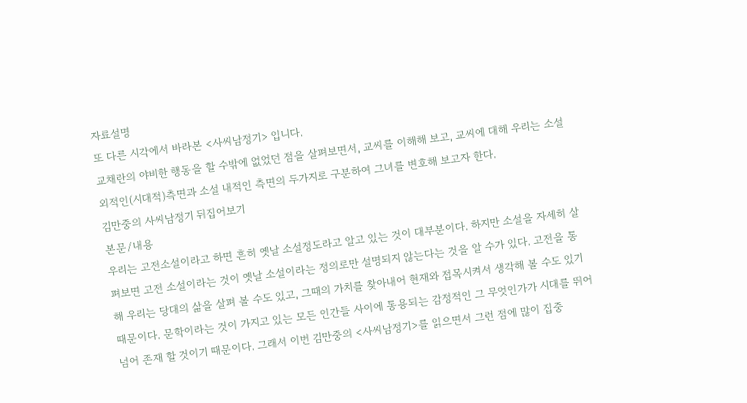자료설명
또 다른 시각에서 바라본 <사씨남정기> 입니다.
교채란의 야비한 행동을 할 수밖에 없었던 점을 살펴보면서, 교씨를 이해해 보고, 교씨에 대해 우리는 소설 외적인(시대적)측면과 소설 내적인 측면의 두가지로 구분하여 그녀를 변호해 보고자 한다.
김만중의 사씨남정기 뒤집어보기
본문/내용
우리는 고전소설이라고 하면 흔히 옛날 소설정도라고 알고 있는 것이 대부분이다. 하지만 소설을 자세히 살펴보면 고전 소설이라는 것이 옛날 소설이라는 정의로만 설명되지 않는다는 것을 알 수가 있다. 고전을 통해 우리는 당대의 삶을 살펴 볼 수도 있고, 그때의 가치를 찾아내어 현재와 접목시켜서 생각해 볼 수도 있기 때문이다. 문학이라는 것이 가지고 있는 모든 인간들 사이에 통용되는 감정적인 그 무엇인가가 시대를 뛰어넘어 존재 할 것이기 때문이다. 그래서 이번 김만중의 <사씨남정기>를 읽으면서 그런 점에 많이 집중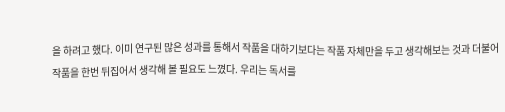을 하려고 했다. 이미 연구된 많은 성과를 통해서 작품을 대하기보다는 작품 자체만을 두고 생각해보는 것과 더불어 작품을 한번 뒤집어서 생각해 볼 필요도 느꼈다. 우리는 독서를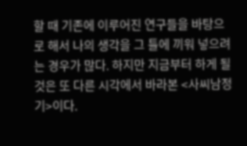할 때 기존에 이루어진 연구들을 바탕으로 해서 나의 생각을 그 틀에 끼워 넣으려는 경우가 많다. 하지만 지금부터 하게 될 것은 또 다른 시각에서 바라본 <사씨남정기>이다.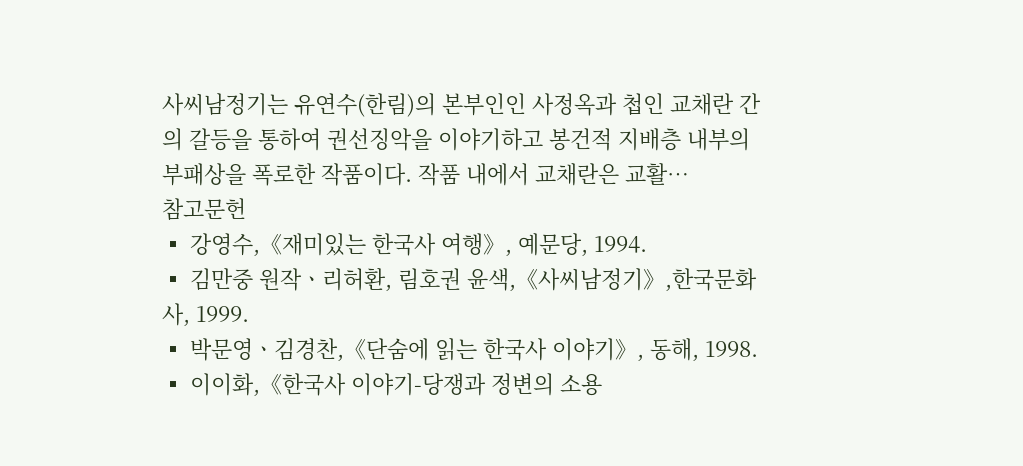사씨남정기는 유연수(한림)의 본부인인 사정옥과 첩인 교채란 간의 갈등을 통하여 권선징악을 이야기하고 봉건적 지배층 내부의 부패상을 폭로한 작품이다. 작품 내에서 교채란은 교활…
참고문헌
▪ 강영수,《재미있는 한국사 여행》, 예문당, 1994.
▪ 김만중 원작ㆍ리허환, 림호권 윤색,《사씨남정기》,한국문화사, 1999.
▪ 박문영ㆍ김경찬,《단숨에 읽는 한국사 이야기》, 동해, 1998.
▪ 이이화,《한국사 이야기-당쟁과 정변의 소용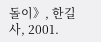돌이》, 한길사, 2001.